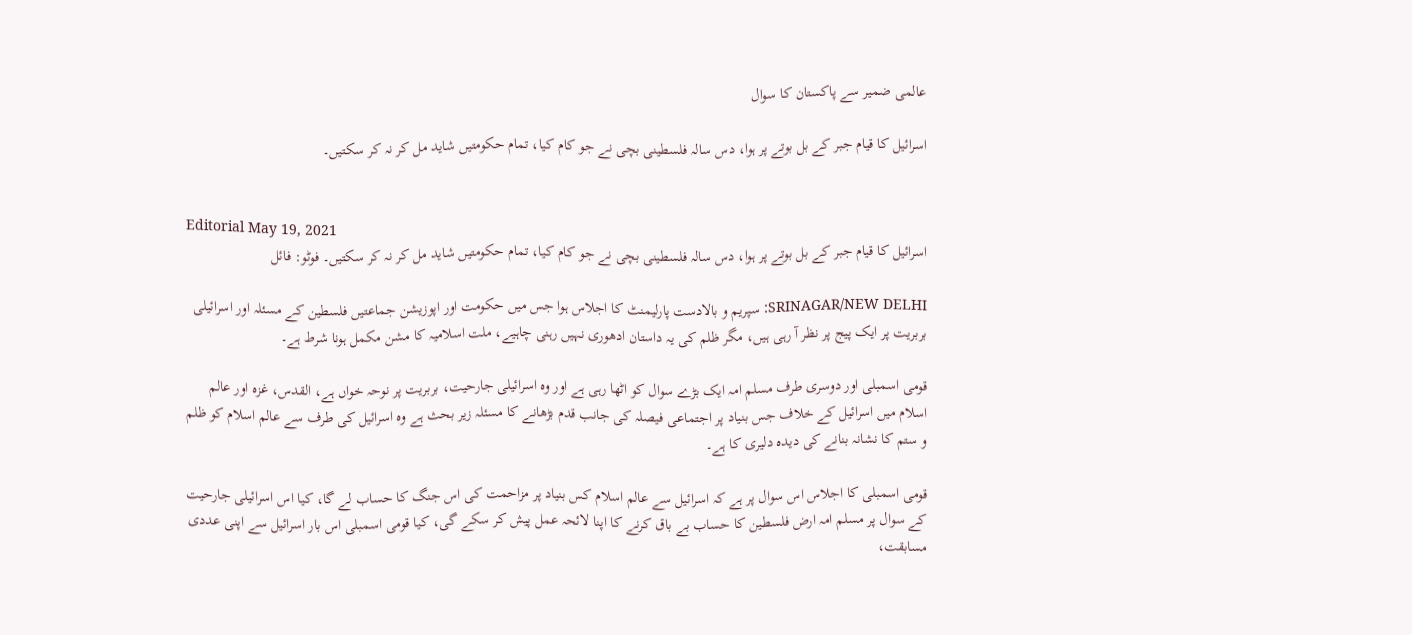عالمی ضمیر سے پاکستان کا سوال

اسرائیل کا قیام جبر کے بل بوتے پر ہوا، دس سالہ فلسطینی بچی نے جو کام کیا، تمام حکومتیں شاید مل کر نہ کر سکتیں۔


Editorial May 19, 2021
اسرائیل کا قیام جبر کے بل بوتے پر ہوا، دس سالہ فلسطینی بچی نے جو کام کیا، تمام حکومتیں شاید مل کر نہ کر سکتیں۔ فوٹو: فائل

SRINAGAR/NEW DELHI: سپریم و بالادست پارلیمنٹ کا اجلاس ہوا جس میں حکومت اور اپوزیشن جماعتیں فلسطین کے مسئلہ اور اسرائیلی بربریت پر ایک پیج پر نظر آ رہی ہیں، مگر ظلم کی یہ داستان ادھوری نہیں رہنی چاہیے، ملت اسلامیہ کا مشن مکمل ہونا شرط ہے۔

قومی اسمبلی اور دوسری طرف مسلم امہ ایک بڑے سوال کو اٹھا رہی ہے اور وہ اسرائیلی جارحیت، بربریت پر نوحہ خواں ہے، القدس، غزہ اور عالم اسلام میں اسرائیل کے خلاف جس بنیاد پر اجتماعی فیصلہ کی جانب قدم بڑھانے کا مسئلہ زیر بحث ہے وہ اسرائیل کی طرف سے عالم اسلام کو ظلم و ستم کا نشانہ بنانے کی دیدہ دلیری کا ہے۔

قومی اسمبلی کا اجلاس اس سوال پر ہے کہ اسرائیل سے عالم اسلام کس بنیاد پر مزاحمت کی اس جنگ کا حساب لے گا، کیا اس اسرائیلی جارحیت کے سوال پر مسلم امہ ارض فلسطین کا حساب بے باق کرنے کا اپنا لائحہ عمل پیش کر سکے گی، کیا قومی اسمبلی اس بار اسرائیل سے اپنی عددی مسابقت،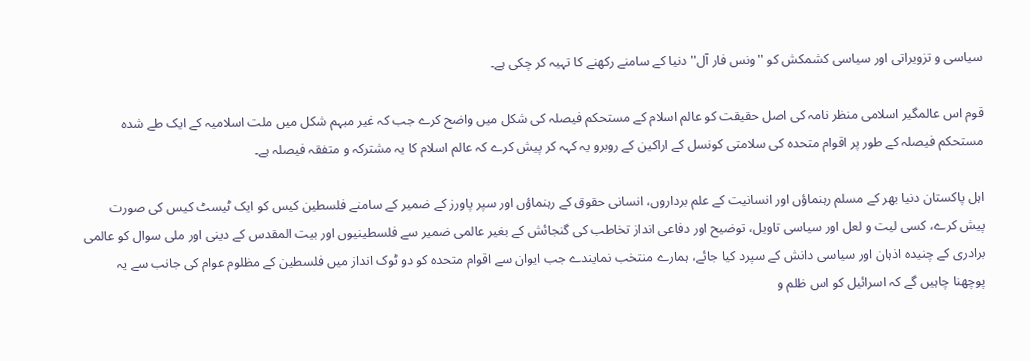سیاسی و تزویراتی اور سیاسی کشمکش کو ''ونس فار آل'' دنیا کے سامنے رکھنے کا تہیہ کر چکی ہے۔

قوم اس عالمگیر اسلامی منظر نامہ کی اصل حقیقت کو عالم اسلام کے مستحکم فیصلہ کی شکل میں واضح کرے جب کہ غیر مبہم شکل میں ملت اسلامیہ کے ایک طے شدہ مستحکم فیصلہ کے طور پر اقوام متحدہ کی سلامتی کونسل کے اراکین کے روبرو یہ کہہ کر پیش کرے کہ عالم اسلام کا یہ مشترکہ و متفقہ فیصلہ ہے۔

اہل پاکستان دنیا بھر کے مسلم رہنماؤں اور انسانیت کے علم برداروں، انسانی حقوق کے رہنماؤں اور سپر پاورز کے ضمیر کے سامنے فلسطین کیس کو ایک ٹیسٹ کیس کی صورت پیش کرے، کسی لیت و لعل اور سیاسی تاویل، توضیح اور دفاعی انداز تخاطب کی گنجائش کے بغیر عالمی ضمیر سے فلسطینیوں اور بیت المقدس کے دینی اور ملی سوال کو عالمی برادری کے چنیدہ اذہان اور سیاسی دانش کے سپرد کیا جائے، ہمارے منتخب نمایندے جب ایوان سے اقوام متحدہ کو دو ٹوک انداز میں فلسطین کے مظلوم عوام کی جانب سے یہ پوچھنا چاہیں گے کہ اسرائیل کو اس ظلم و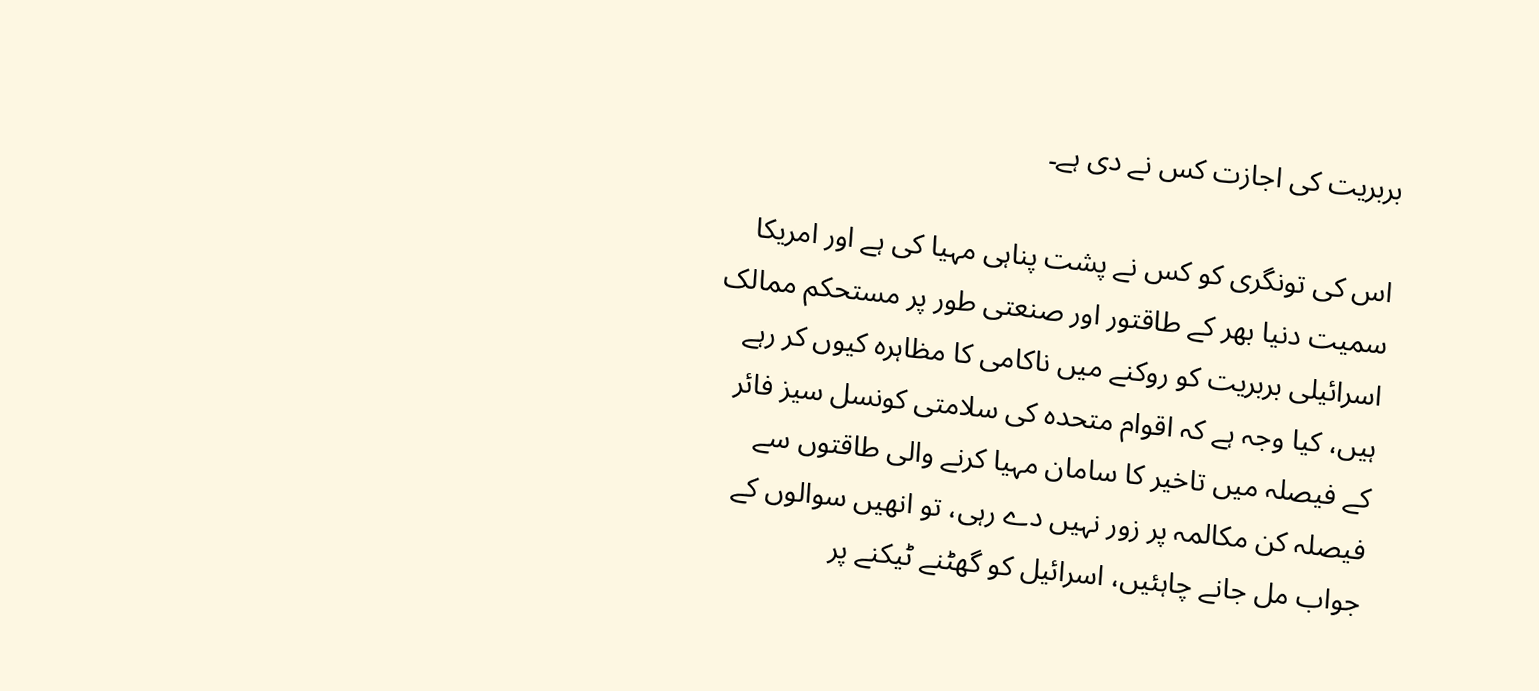بربریت کی اجازت کس نے دی ہے۔

اس کی تونگری کو کس نے پشت پناہی مہیا کی ہے اور امریکا سمیت دنیا بھر کے طاقتور اور صنعتی طور پر مستحکم ممالک اسرائیلی بربریت کو روکنے میں ناکامی کا مظاہرہ کیوں کر رہے ہیں، کیا وجہ ہے کہ اقوام متحدہ کی سلامتی کونسل سیز فائر کے فیصلہ میں تاخیر کا سامان مہیا کرنے والی طاقتوں سے فیصلہ کن مکالمہ پر زور نہیں دے رہی، تو انھیں سوالوں کے جواب مل جانے چاہئیں، اسرائیل کو گھٹنے ٹیکنے پر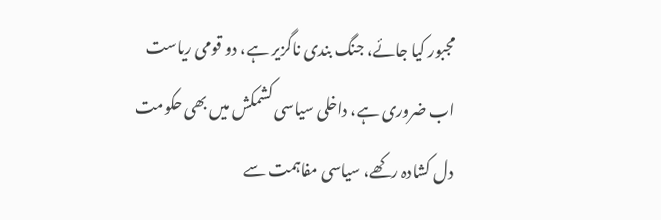مجبور کیا جائے، جنگ بندی ناگزیر ہے، دو قومی ریاست اب ضروری ہے، داخلی سیاسی کشمکش میں بھی حکومت دل کشادہ رکھے، سیاسی مفاہمت سے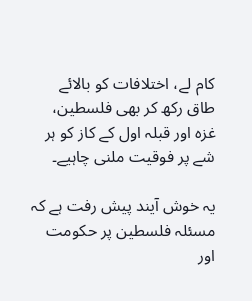کام لے، اختلافات کو بالائے طاق رکھ کر بھی فلسطین، غزہ اور قبلہ اول کے کاز کو ہر شے پر فوقیت ملنی چاہیے۔

یہ خوش آیند پیش رفت ہے کہ مسئلہ فلسطین پر حکومت اور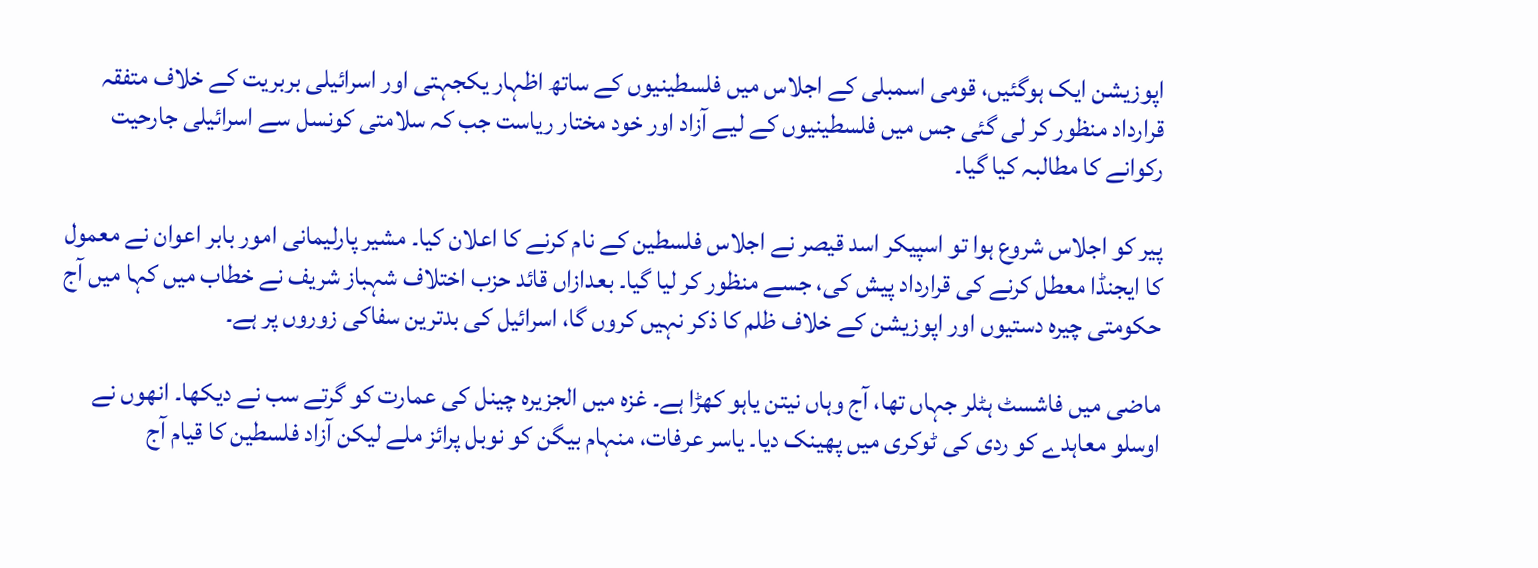اپوزیشن ایک ہوگئیں، قومی اسمبلی کے اجلاس میں فلسطینیوں کے ساتھ اظہار یکجہتی اور اسرائیلی بربریت کے خلاف متفقہ قرارداد منظور کر لی گئی جس میں فلسطینیوں کے لیے آزاد اور خود مختار ریاست جب کہ سلامتی کونسل سے اسرائیلی جارحیت رکوانے کا مطالبہ کیا گیا۔

پیر کو اجلاس شروع ہوا تو اسپیکر اسد قیصر نے اجلاس فلسطین کے نام کرنے کا اعلان کیا۔ مشیر پارلیمانی امور بابر اعوان نے معمول کا ایجنڈا معطل کرنے کی قرارداد پیش کی، جسے منظور کر لیا گیا۔ بعدازاں قائد حزب اختلاف شہباز شریف نے خطاب میں کہا میں آج حکومتی چیرہ دستیوں اور اپوزیشن کے خلاف ظلم کا ذکر نہیں کروں گا، اسرائیل کی بدترین سفاکی زوروں پر ہے۔

ماضی میں فاشسٹ ہٹلر جہاں تھا، آج وہاں نیتن یاہو کھڑا ہے۔ غزہ میں الجزیرہ چینل کی عمارت کو گرتے سب نے دیکھا۔ انھوں نے اوسلو معاہدے کو ردی کی ٹوکری میں پھینک دیا۔ یاسر عرفات، منہام بیگن کو نوبل پرائز ملے لیکن آزاد فلسطین کا قیام آج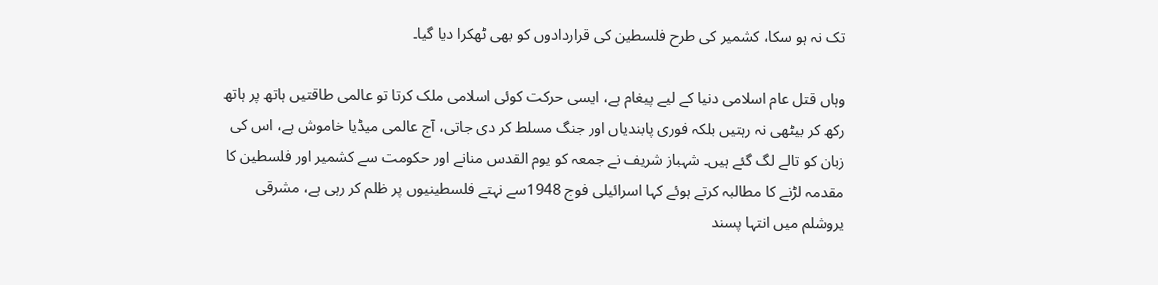تک نہ ہو سکا، کشمیر کی طرح فلسطین کی قراردادوں کو بھی ٹھکرا دیا گیا۔

وہاں قتل عام اسلامی دنیا کے لیے پیغام ہے، ایسی حرکت کوئی اسلامی ملک کرتا تو عالمی طاقتیں ہاتھ پر ہاتھ رکھ کر بیٹھی نہ رہتیں بلکہ فوری پابندیاں اور جنگ مسلط کر دی جاتی، آج عالمی میڈیا خاموش ہے، اس کی زبان کو تالے لگ گئے ہیں۔ شہباز شریف نے جمعہ کو یوم القدس منانے اور حکومت سے کشمیر اور فلسطین کا مقدمہ لڑنے کا مطالبہ کرتے ہوئے کہا اسرائیلی فوج 1948سے نہتے فلسطینیوں پر ظلم کر رہی ہے، مشرقی یروشلم میں انتہا پسند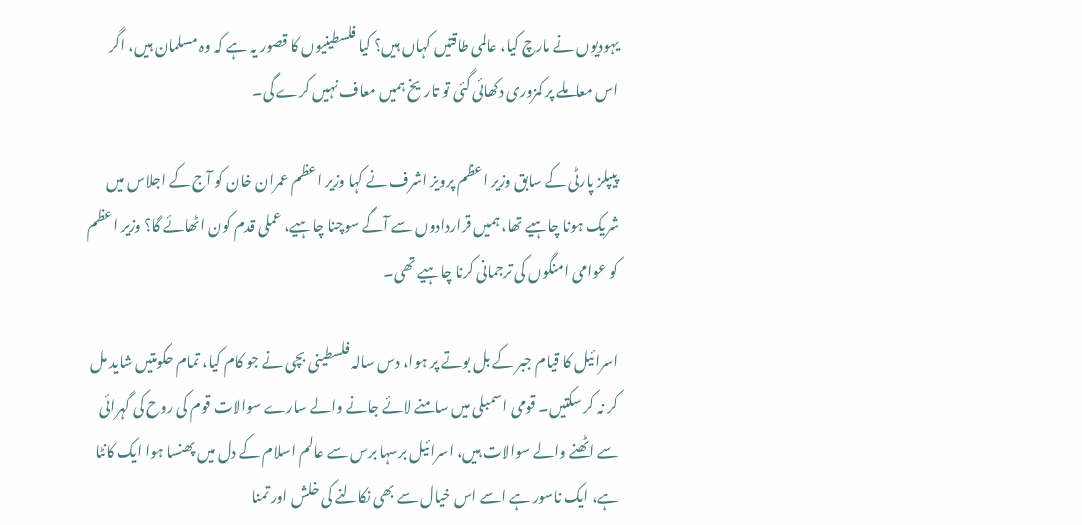یہودیوں نے مارچ کیا، عالمی طاقتیں کہاں ہیں؟ کیا فلسطینیوں کا قصور یہ ہے کہ وہ مسلمان ہیں، اگر اس معاملے پر کمزوری دکھائی گئی تو تاریخ ہمیں معاف نہیں کرے گی۔

پیپلز پارٹی کے سابق وزیر اعظم پرویز اشرف نے کہا وزیر اعظم عمران خان کو آج کے اجلاس میں شریک ہونا چاہیے تھا، ہمیں قراردادوں سے آگے سوچنا چاہیے، عملی قدم کون اٹھائے گا؟ وزیر اعظم کو عوامی امنگوں کی ترجمانی کرنا چاہیے تھی۔

اسرائیل کا قیام جبر کے بل بوتے پر ہوا، دس سالہ فلسطینی بچی نے جو کام کیا، تمام حکومتیں شاید مل کر نہ کر سکتیں۔ قومی اسمبلی میں سامنے لائے جانے والے سارے سوالات قوم کی روح کی گہرائی سے اٹھنے والے سوالات ہیں، اسرائیل برسہا برس سے عالم اسلام کے دل میں پھنسا ہوا ایک کانٹا ہے، ایک ناسور ہے اسے اس خیال سے بھی نکالنے کی خلش اور تمنا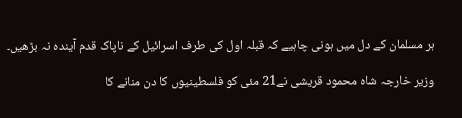ہر مسلمان کے دل میں ہونی چاہیے کہ قبلہ اول کی طرف اسرائیل کے ناپاک قدم آیندہ نہ بڑھیں۔

وزیر خارجہ شاہ محمود قریشی نے21 مئی کو فلسطینیوں کا دن منانے کا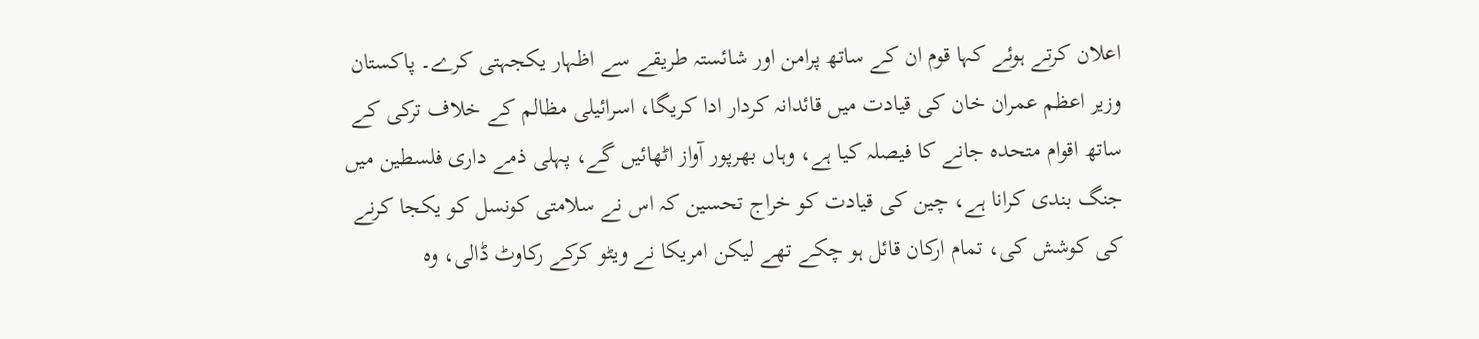اعلان کرتے ہوئے کہا قوم ان کے ساتھ پرامن اور شائستہ طریقے سے اظہار یکجہتی کرے۔ پاکستان وزیر اعظم عمران خان کی قیادت میں قائدانہ کردار ادا کریگا، اسرائیلی مظالم کے خلاف ترکی کے ساتھ اقوام متحدہ جانے کا فیصلہ کیا ہے، وہاں بھرپور آواز اٹھائیں گے، پہلی ذمے داری فلسطین میں جنگ بندی کرانا ہے، چین کی قیادت کو خراج تحسین کہ اس نے سلامتی کونسل کو یکجا کرنے کی کوشش کی، تمام ارکان قائل ہو چکے تھے لیکن امریکا نے ویٹو کرکے رکاوٹ ڈالی، وہ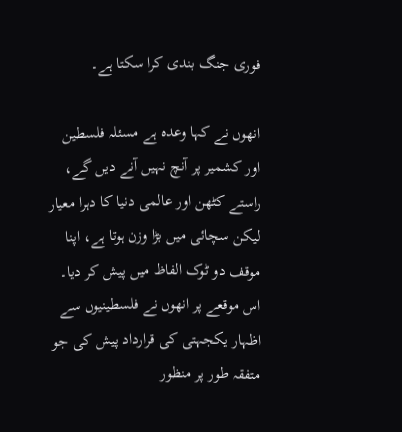فوری جنگ بندی کرا سکتا ہے۔

انھوں نے کہا وعدہ ہے مسئلہ فلسطین اور کشمیر پر آنچ نہیں آنے دیں گے، راستے کٹھن اور عالمی دنیا کا دہرا معیار لیکن سچائی میں بڑا وزن ہوتا ہے، اپنا موقف دو ٹوک الفاظ میں پیش کر دیا۔ اس موقعے پر انھوں نے فلسطینیوں سے اظہار یکجہتی کی قرارداد پیش کی جو متفقہ طور پر منظور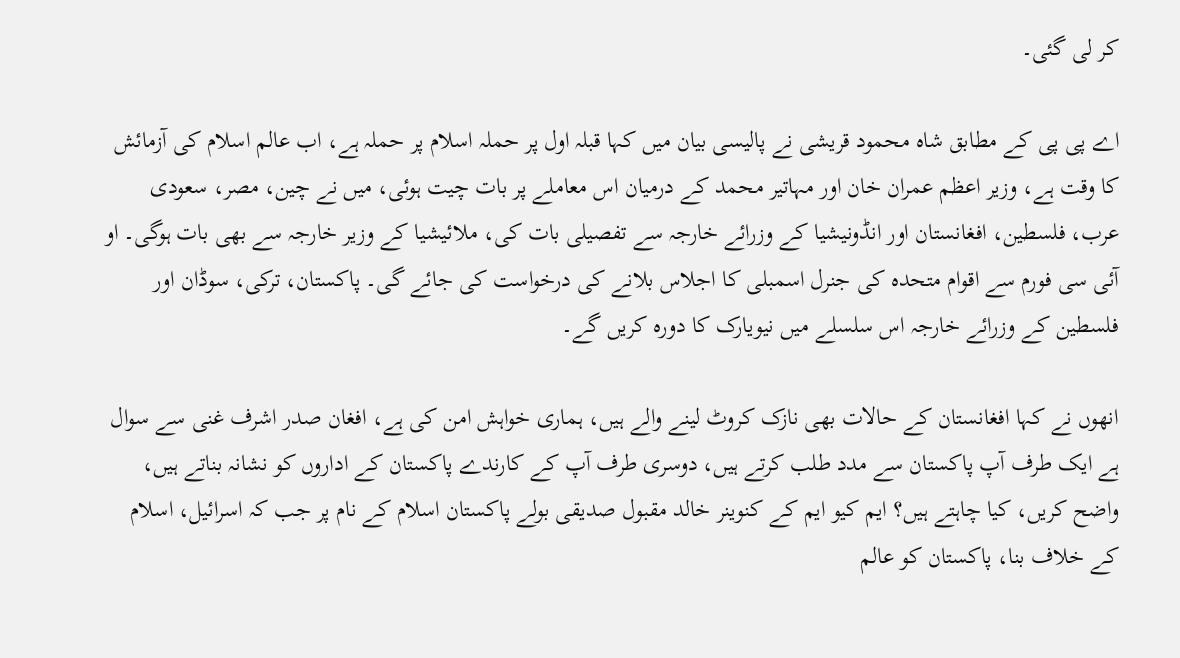کر لی گئی۔

اے پی پی کے مطابق شاہ محمود قریشی نے پالیسی بیان میں کہا قبلہ اول پر حملہ اسلام پر حملہ ہے، اب عالم اسلام کی آزمائش کا وقت ہے، وزیر اعظم عمران خان اور مہاتیر محمد کے درمیان اس معاملے پر بات چیت ہوئی، میں نے چین، مصر، سعودی عرب، فلسطین، افغانستان اور انڈونیشیا کے وزرائے خارجہ سے تفصیلی بات کی، ملائیشیا کے وزیر خارجہ سے بھی بات ہوگی۔ او آئی سی فورم سے اقوام متحدہ کی جنرل اسمبلی کا اجلاس بلانے کی درخواست کی جائے گی۔ پاکستان، ترکی، سوڈان اور فلسطین کے وزرائے خارجہ اس سلسلے میں نیویارک کا دورہ کریں گے۔

انھوں نے کہا افغانستان کے حالات بھی نازک کروٹ لینے والے ہیں، ہماری خواہش امن کی ہے، افغان صدر اشرف غنی سے سوال ہے ایک طرف آپ پاکستان سے مدد طلب کرتے ہیں، دوسری طرف آپ کے کارندے پاکستان کے اداروں کو نشانہ بناتے ہیں، واضح کریں، کیا چاہتے ہیں؟ ایم کیو ایم کے کنوینر خالد مقبول صدیقی بولے پاکستان اسلام کے نام پر جب کہ اسرائیل، اسلام کے خلاف بنا، پاکستان کو عالم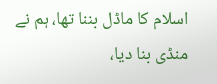اسلام کا ماڈل بننا تھا، ہم نے منڈی بنا دیا،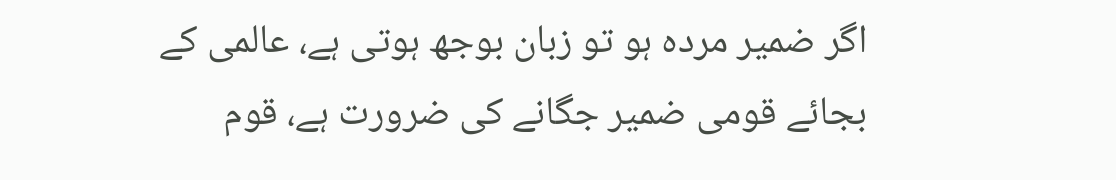اگر ضمیر مردہ ہو تو زبان بوجھ ہوتی ہے، عالمی کے بجائے قومی ضمیر جگانے کی ضرورت ہے، قوم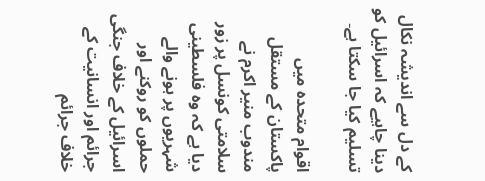کے دل سے اندیشہ نکال دینا چاہیے کہ اسرائیل کو تسلیم کیا جا سکتا ہے۔

اقوام متحدہ میں پاکستان کے مستقل مندوب منیر اکرم نے سلامتی کونسل پر زور دیا ہے کہ وہ فلسطینی شہریوں پر ہونے والے حملوں کو روکنے اور اسرائیل کے خلاف جنگی جرائم اور انسانیت کے خلاف جرائم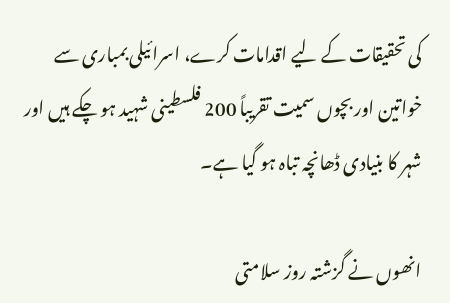کی تحقیقات کے لیے اقدامات کرے، اسرائیلی بمباری سے خواتین اور بچوں سمیت تقریباً 200 فلسطینی شہید ہو چکے ہیں اور شہر کا بنیادی ڈھانچہ تباہ ہو گیا ہے۔

انھوں نے گزشتہ روز سلامتی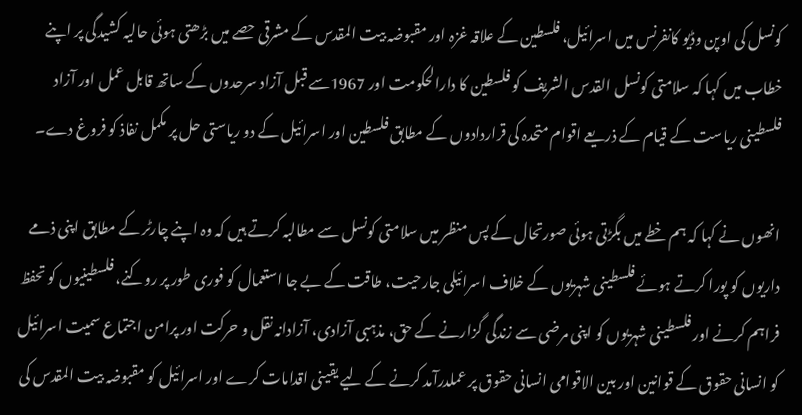کونسل کی اوپن وڈیو کانفرنس میں اسرائیل، فلسطین کے علاقہ غزہ اور مقبوضہ بیت المقدس کے مشرقی حصے میں بڑھتی ہوئی حالیہ کشیدگی پر اپنے خطاب میں کہا کہ سلامتی کونسل القدس الشریف کو فلسطین کا دارالحکومت اور 1967سے قبل آزاد سرحدوں کے ساتھ قابل عمل اور آزاد فلسطینی ریاست کے قیام کے ذریعے اقوام متحدہ کی قراردادوں کے مطابق فلسطین اور اسرائیل کے دو ریاستی حل پر مکمل نفاذ کو فروغ دے۔

انھوں نے کہا کہ ہم خطے میں بگڑتی ہوئی صورتحال کے پس منظر میں سلامتی کونسل سے مطالبہ کرتے ہیں کہ وہ اپنے چارٹر کے مطابق اپنی ذمے داریوں کو پورا کرتے ہوئے فلسطینی شہریوں کے خلاف اسرائیلی جارحیت، طاقت کے بے جا استعمال کو فوری طور پر روکنے، فلسطینیوں کو تحفظ فراہم کرنے اور فلسطینی شہریوں کو اپنی مرضی سے زندگی گزارنے کے حق، مذہبی آزادی، آزادانہ نقل و حرکت اور پرامن اجتماع سمیت اسرائیل کو انسانی حقوق کے قوانین اور بین الاقوامی انسانی حقوق پر عملدرآمد کرنے کے لیے یقینی اقدامات کرے اور اسرائیل کو مقبوضہ بیت المقدس کی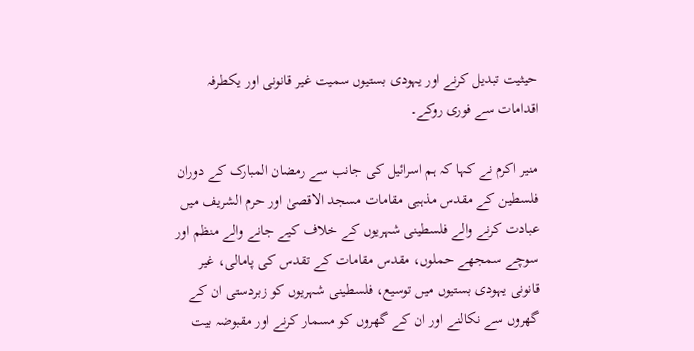حیثیت تبدیل کرنے اور یہودی بستیوں سمیت غیر قانونی اور یکطرفہ اقدامات سے فوری روکے۔

منیر اکرم نے کہا کہ ہم اسرائیل کی جانب سے رمضان المبارک کے دوران فلسطین کے مقدس مذہبی مقامات مسجد الاقصیٰ اور حرم الشریف میں عبادت کرنے والے فلسطینی شہریوں کے خلاف کیے جانے والے منظم اور سوچے سمجھے حملوں، مقدس مقامات کے تقدس کی پامالی، غیر قانونی یہودی بستیوں میں توسیع، فلسطینی شہریوں کو زبردستی ان کے گھروں سے نکالنے اور ان کے گھروں کو مسمار کرنے اور مقبوضہ بیت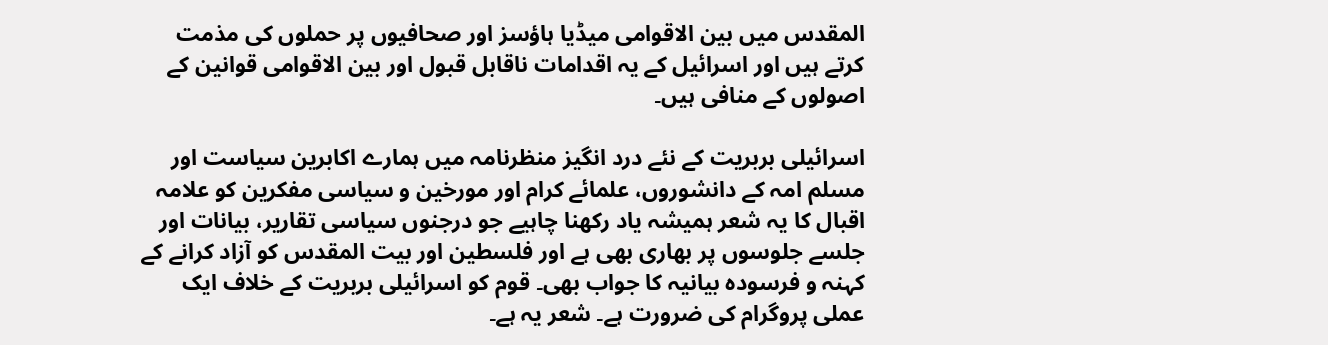المقدس میں بین الاقوامی میڈیا ہاؤسز اور صحافیوں پر حملوں کی مذمت کرتے ہیں اور اسرائیل کے یہ اقدامات ناقابل قبول اور بین الاقوامی قوانین کے اصولوں کے منافی ہیں۔

اسرائیلی بربریت کے نئے درد انگیز منظرنامہ میں ہمارے اکابرین سیاست اور مسلم امہ کے دانشوروں، علمائے کرام اور مورخین و سیاسی مفکرین کو علامہ اقبال کا یہ شعر ہمیشہ یاد رکھنا چاہیے جو درجنوں سیاسی تقاریر، بیانات اور جلسے جلوسوں پر بھاری بھی ہے اور فلسطین اور بیت المقدس کو آزاد کرانے کے کہنہ و فرسودہ بیانیہ کا جواب بھی۔ قوم کو اسرائیلی بربریت کے خلاف ایک عملی پروگرام کی ضرورت ہے۔ شعر یہ ہے۔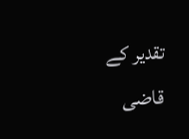تقدیر کے قاضی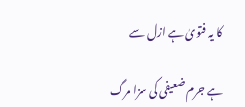کا یہ فتویٰ ہے ازل سے

ہے جرم ضعیفی کی سزا مرگ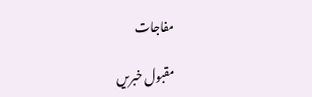مفاجات

مقبول خبریں